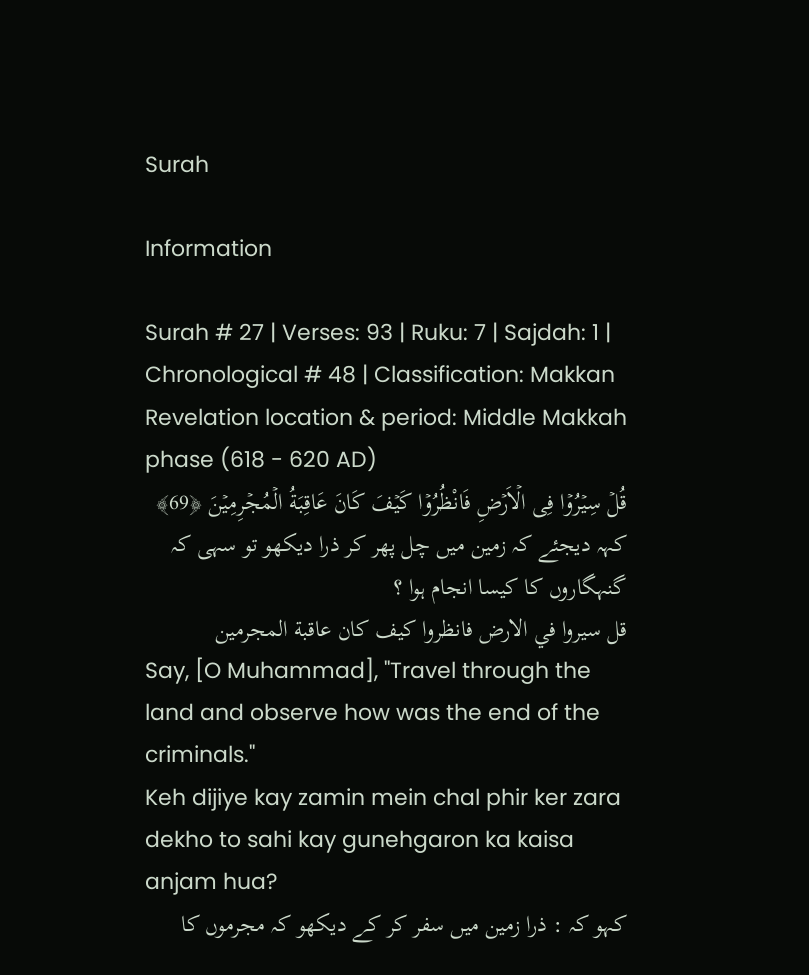Surah

Information

Surah # 27 | Verses: 93 | Ruku: 7 | Sajdah: 1 | Chronological # 48 | Classification: Makkan
Revelation location & period: Middle Makkah phase (618 - 620 AD)
قُلۡ سِيۡرُوۡا فِى الۡاَرۡضِ فَانْظُرُوۡا كَيۡفَ كَانَ عَاقِبَةُ الۡمُجۡرِمِيۡنَ ﴿69﴾
کہہ دیجئے کہ زمین میں چل پھر کر ذرا دیکھو تو سہی کہ گنہگاروں کا کیسا انجام ہوا ؟
قل سيروا في الارض فانظروا كيف كان عاقبة المجرمين
Say, [O Muhammad], "Travel through the land and observe how was the end of the criminals."
Keh dijiye kay zamin mein chal phir ker zara dekho to sahi kay gunehgaron ka kaisa anjam hua?
کہو کہ : ذرا زمین میں سفر کر کے دیکھو کہ مجرموں کا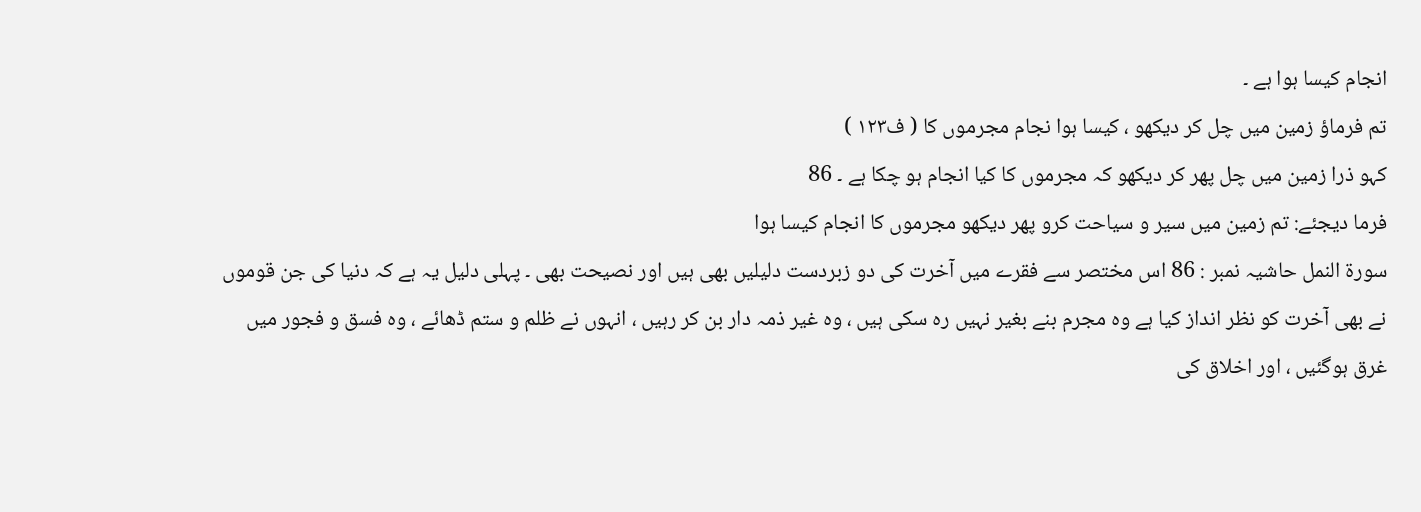انجام کیسا ہوا ہے ۔
تم فرماؤ زمین میں چل کر دیکھو ، کیسا ہوا نجام مجرموں کا ( ف۱۲۳ )
کہو ذرا زمین میں چل پھر کر دیکھو کہ مجرموں کا کیا انجام ہو چکا ہے ۔ 86
فرما دیجئے: تم زمین میں سیر و سیاحت کرو پھر دیکھو مجرموں کا انجام کیسا ہوا
سورة النمل حاشیہ نمبر : 86 اس مختصر سے فقرے میں آخرت کی دو زبردست دلیلیں بھی ہیں اور نصیحت بھی ۔ پہلی دلیل یہ ہے کہ دنیا کی جن قوموں نے بھی آخرت کو نظر انداز کیا ہے وہ مجرم بنے بغیر نہیں رہ سکی ہیں ، وہ غیر ذمہ دار بن کر رہیں ، انہوں نے ظلم و ستم ڈھائے ، وہ فسق و فجور میں غرق ہوگئیں ، اور اخلاق کی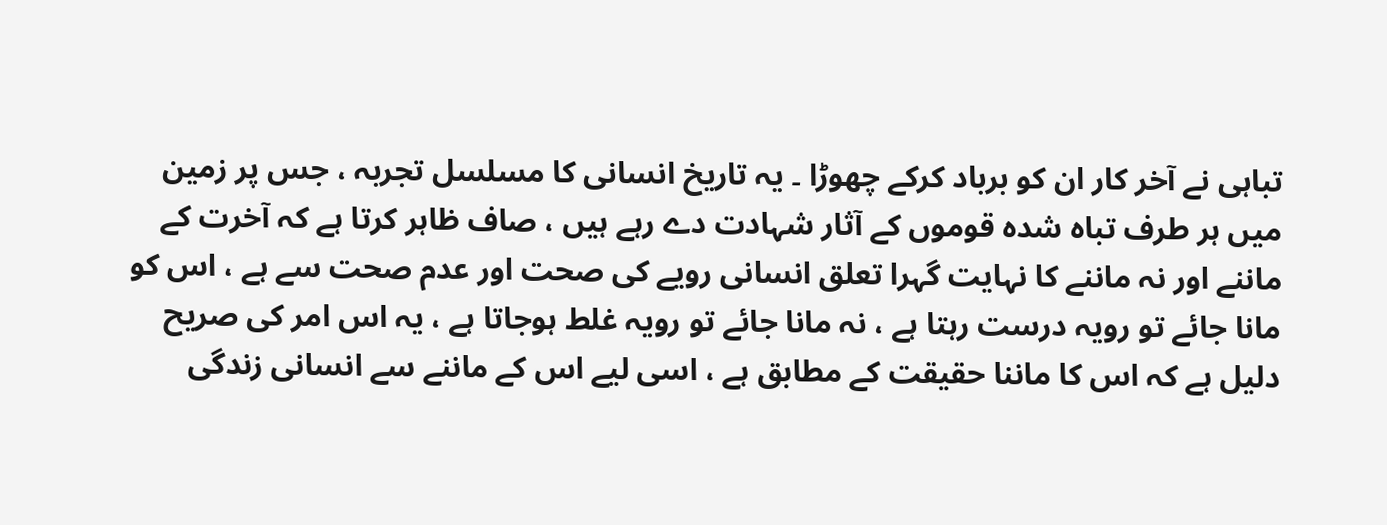تباہی نے آخر کار ان کو برباد کرکے چھوڑا ۔ یہ تاریخ انسانی کا مسلسل تجربہ ، جس پر زمین میں ہر طرف تباہ شدہ قوموں کے آثار شہادت دے رہے ہیں ، صاف ظاہر کرتا ہے کہ آخرت کے ماننے اور نہ ماننے کا نہایت گہرا تعلق انسانی رویے کی صحت اور عدم صحت سے ہے ، اس کو مانا جائے تو رویہ درست رہتا ہے ، نہ مانا جائے تو رویہ غلط ہوجاتا ہے ، یہ اس امر کی صریح دلیل ہے کہ اس کا ماننا حقیقت کے مطابق ہے ، اسی لیے اس کے ماننے سے انسانی زندگی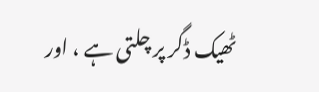ٹھیک ڈگر پر چلتی ہے ، اور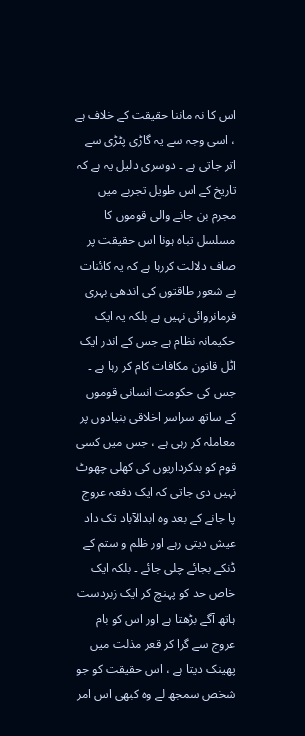اس کا نہ ماننا حقیقت کے خلاف ہے ، اسی وجہ سے یہ گاڑی پٹڑی سے اتر جاتی ہے ۔ دوسری دلیل یہ ہے کہ تاریخ کے اس طویل تجربے میں مجرم بن جانے والی قوموں کا مسلسل تباہ ہونا اس حقیقت پر صاف دلالت کررہا ہے کہ یہ کائنات بے شعور طاقتوں کی اندھی بہری فرمانروائی نہیں ہے بلکہ یہ ایک حکیمانہ نظام ہے جس کے اندر ایک اٹل قانون مکافات کام کر رہا ہے ۔ جس کی حکومت انسانی قوموں کے ساتھ سراسر اخلاقی بنیادوں پر معاملہ کر رہی ہے ، جس میں کسی قوم کو بدکرداریوں کی کھلی چھوٹ نہیں دی جاتی کہ ایک دفعہ عروج پا جانے کے بعد وہ ابدالآباد تک داد عیش دیتی رہے اور ظلم و ستم کے ڈنکے بجائے چلی جائے ۔ بلکہ ایک خاص حد کو پہنچ کر ایک زبردست ہاتھ آگے بڑھتا ہے اور اس کو بام عروج سے گرا کر قعر مذلت میں پھینک دیتا ہے ، اس حقیقت کو جو شخص سمجھ لے وہ کبھی اس امر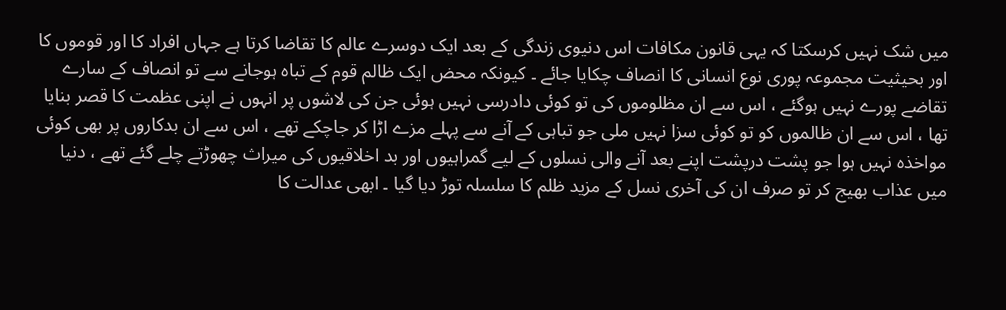میں شک نہیں کرسکتا کہ یہی قانون مکافات اس دنیوی زندگی کے بعد ایک دوسرے عالم کا تقاضا کرتا ہے جہاں افراد کا اور قوموں کا اور بحیثیت مجموعہ پوری نوع انسانی کا انصاف چکایا جائے ۔ کیونکہ محض ایک ظالم قوم کے تباہ ہوجانے سے تو انصاف کے سارے تقاضے پورے نہیں ہوگئے ، اس سے ان مظلوموں کی تو کوئی دادرسی نہیں ہوئی جن کی لاشوں پر انہوں نے اپنی عظمت کا قصر بنایا تھا ، اس سے ان ظالموں کو تو کوئی سزا نہیں ملی جو تباہی کے آنے سے پہلے مزے اڑا کر جاچکے تھے ، اس سے ان بدکاروں پر بھی کوئی مواخذہ نہیں ہوا جو پشت درپشت اپنے بعد آنے والی نسلوں کے لیے گمراہیوں اور بد اخلاقیوں کی میراث چھوڑتے چلے گئے تھے ، دنیا میں عذاب بھیج کر تو صرف ان کی آخری نسل کے مزید ظلم کا سلسلہ توڑ دیا گیا ۔ ابھی عدالت کا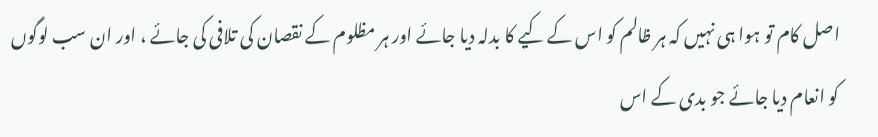اصل کام تو ہوا ہی نہیں کہ ہر ظالم کو اس کے کیے کا بدلہ دیا جائے اور ہر مظلوم کے نقصان کی تلافی کی جائے ، اور ان سب لوگوں کو انعام دیا جائے جو بدی کے اس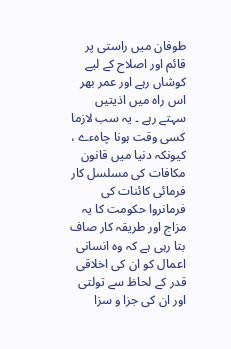طوفان میں راستی پر قائم اور اصلاح کے لیے کوشاں رہے اور عمر بھر اس راہ میں اذیتیں سہتے رہے ۔ یہ سب لازما کسی وقت ہونا چاہءے ، کیونکہ دنیا میں قانون مکافات کی مسلسل کار فرمائی کائنات کی فرمانروا حکومت کا یہ مزاج اور طریقہ کار صاف بتا رہی ہے کہ وہ انسانی اعمال کو ان کی اخلاقی قدر کے لحاظ سے تولتی اور ان کی جزا و سزا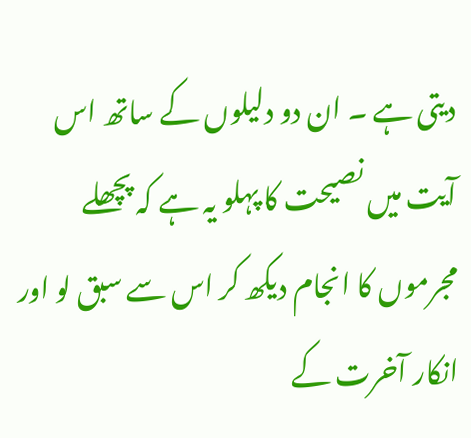دیتی ہے ۔ ان دو دلیلوں کے ساتھ اس آیت میں نصیحت کا پہلو یہ ہے کہ پچھلے مجرموں کا انجام دیکھ کر اس سے سبق لو اور انکار آخرت کے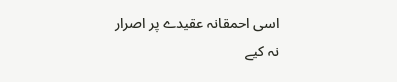اسی احمقانہ عقیدے پر اصرار نہ کیے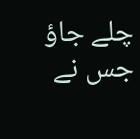چلے جاؤ جس نے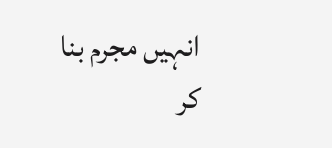انہیں مجرم بنا کر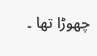چھوڑا تھا ۔